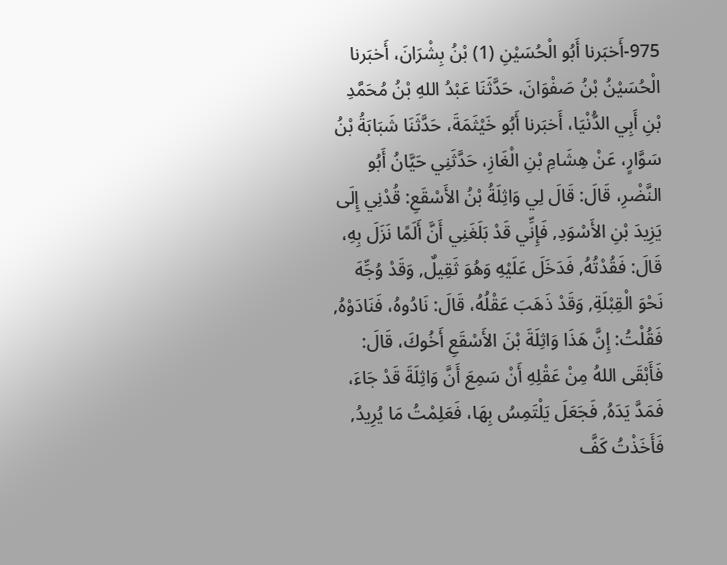975-أَخبَرنا أَبُو الْحُسَيْنِ (1) بْنُ بِشْرَانَ، أَخبَرنا الْحُسَيْنُ بْنُ صَفْوَانَ، حَدَّثَنَا عَبْدُ اللهِ بْنُ مُحَمَّدِ بْنِ أَبِي الدُّنْيَا، أَخبَرنا أَبُو خَيْثَمَةَ، حَدَّثَنَا شَبَابَةُ بْنُ سَوَّارٍ، عَنْ هِشَامِ بْنِ الْغَازِ، حَدَّثَنِي حَيَّانُ أَبُو النَّضْرِ، قَالَ: قَالَ لِي وَاثِلَةُ بْنُ الأَسْقَعِ: قُدْنِي إِلَى يَزِيدَ بْنِ الأَسْوَدِ, فَإِنِّي قَدْ بَلَغَنِي أَنَّ أَلَمًا نَزَلَ بِهِ، قَالَ: فَقُدْتُهُ, فَدَخَلَ عَلَيْهِ وَهُوَ ثَقِيلٌ, وَقَدْ وُجِّهَ نَحْوَ الْقِبْلَةِ, وَقَدْ ذَهَبَ عَقْلُهُ، قَالَ: نَادُوهُ، فَنَادَوْهُ, فَقُلْتُ: إِنَّ هَذَا وَاثِلَةَ بْنَ الأَسْقَعِ أَخُوكَ، قَالَ: فَأَبْقَى اللهُ مِنْ عَقْلِهِ أَنْ سَمِعَ أَنَّ وَاثِلَةَ قَدْ جَاءَ، فَمَدَّ يَدَهُ, فَجَعَلَ يَلْتَمِسُ بِهَا، فَعَلِمْتُ مَا يُرِيدُ, فَأَخَذْتُ كَفَّ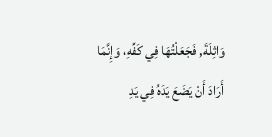وَاثِلَةَ, فَجَعَلْتُهَا فِي كَفِّهِ، وَإِنَّمَا أَرَادَ أَنْ يَضَعَ يَدَهُ فِي يَدِ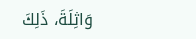وَاثِلَةَ، ذَلِكَ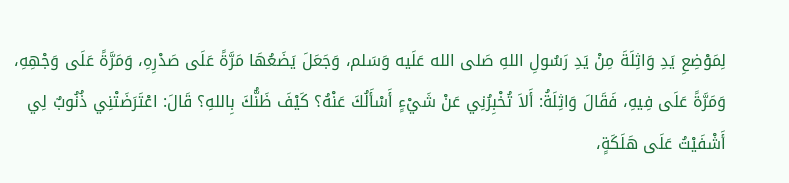لِمَوْضِعِ يَدِ وَاثِلَةَ مِنْ يَدِ رَسُولِ اللهِ صَلى الله عَلَيه وَسَلم، وَجَعَلَ يَضَعُهَا مَرَّةً عَلَى صَدْرِهِ، وَمَرَّةً عَلَى وَجْهِهِ، وَمَرَّةً عَلَى فِيهِ، فَقَالَ وَاثِلَةُ: أَلاَ تُخْبِرُنِي عَنْ شَيْءٍ أَسْأَلُكَ عَنْهُ؟ كَيْفَ ظَنُّكَ بِاللهِ؟ قَالَ: اعْتَرَضَتْنِي ذُنُوبٌ لِي أَشْفَيْتُ عَلَى هَلَكَةٍ،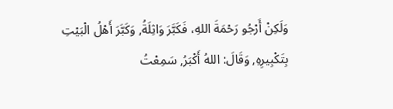وَلَكِنْ أَرْجُو رَحْمَةَ اللهِ، فَكَبَّرَ وَاثِلَةُ, وَكَبَّرَ أَهْلُ الْبَيْتِ بِتَكْبِيرِهِ, وَقَالَ: اللهُ أَكْبَرُ, سَمِعْتُ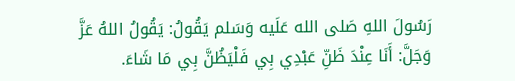رَسُولَ اللهِ صَلى الله عَلَيه وَسَلم يَقُولُ: يَقُولُ اللهُ عَزَّ وَجَلَّ: أَنَا عِنْدَ ظَنِّ عَبْدِي بِي فَلْيَظُنَّ بِي مَا شَاءَ.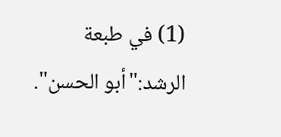(1) في طبعة الرشد:"أبو الحسن".